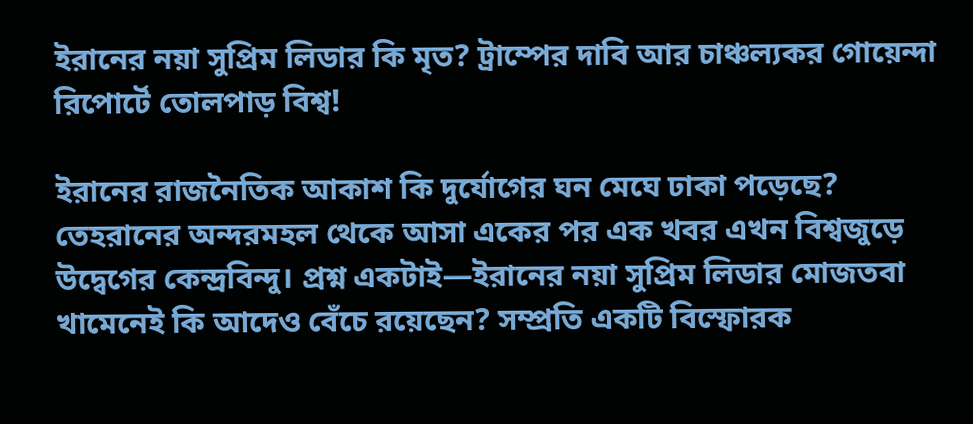ইরানের নয়া সুপ্রিম লিডার কি মৃত? ট্রাম্পের দাবি আর চাঞ্চল্যকর গোয়েন্দা রিপোর্টে তোলপাড় বিশ্ব!

ইরানের রাজনৈতিক আকাশ কি দুর্যোগের ঘন মেঘে ঢাকা পড়েছে? তেহরানের অন্দরমহল থেকে আসা একের পর এক খবর এখন বিশ্বজুড়ে উদ্বেগের কেন্দ্রবিন্দু। প্রশ্ন একটাই—ইরানের নয়া সুপ্রিম লিডার মোজতবা খামেনেই কি আদেও বেঁচে রয়েছেন? সম্প্রতি একটি বিস্ফোরক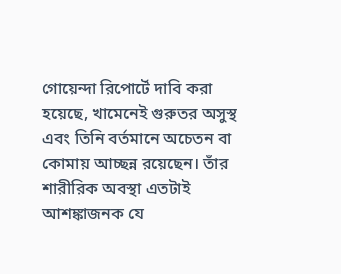গোয়েন্দা রিপোর্টে দাবি করা হয়েছে, খামেনেই গুরুতর অসুস্থ এবং তিনি বর্তমানে অচেতন বা কোমায় আচ্ছন্ন রয়েছেন। তাঁর শারীরিক অবস্থা এতটাই আশঙ্কাজনক যে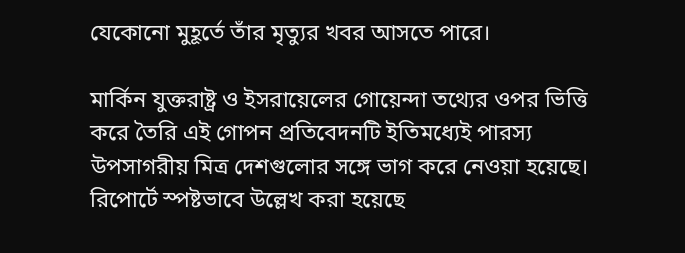যেকোনো মুহূর্তে তাঁর মৃত্যুর খবর আসতে পারে।

মার্কিন যুক্তরাষ্ট্র ও ইসরায়েলের গোয়েন্দা তথ্যের ওপর ভিত্তি করে তৈরি এই গোপন প্রতিবেদনটি ইতিমধ্যেই পারস্য উপসাগরীয় মিত্র দেশগুলোর সঙ্গে ভাগ করে নেওয়া হয়েছে। রিপোর্টে স্পষ্টভাবে উল্লেখ করা হয়েছে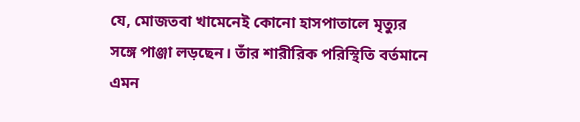যে, মোজতবা খামেনেই কোনো হাসপাতালে মৃত্যুর সঙ্গে পাঞ্জা লড়ছেন। তাঁর শারীরিক পরিস্থিতি বর্তমানে এমন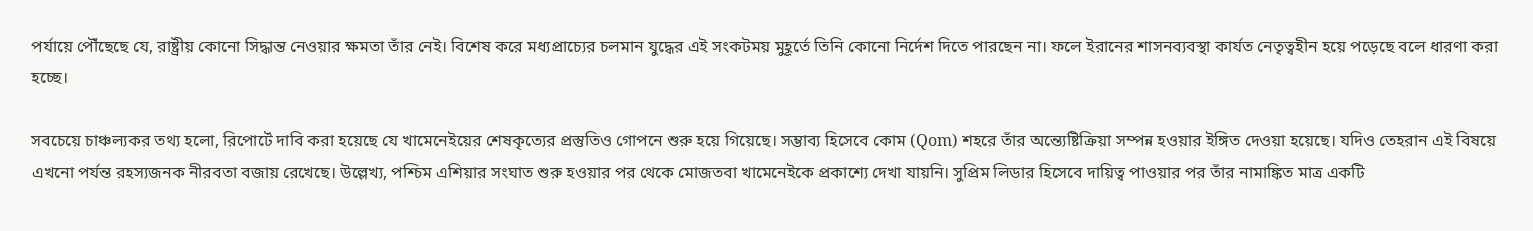পর্যায়ে পৌঁছেছে যে, রাষ্ট্রীয় কোনো সিদ্ধান্ত নেওয়ার ক্ষমতা তাঁর নেই। বিশেষ করে মধ্যপ্রাচ্যের চলমান যুদ্ধের এই সংকটময় মুহূর্তে তিনি কোনো নির্দেশ দিতে পারছেন না। ফলে ইরানের শাসনব্যবস্থা কার্যত নেতৃত্বহীন হয়ে পড়েছে বলে ধারণা করা হচ্ছে।

সবচেয়ে চাঞ্চল্যকর তথ্য হলো, রিপোর্টে দাবি করা হয়েছে যে খামেনেইয়ের শেষকৃত্যের প্রস্তুতিও গোপনে শুরু হয়ে গিয়েছে। সম্ভাব্য হিসেবে কোম (Qom) শহরে তাঁর অন্ত্যেষ্টিক্রিয়া সম্পন্ন হওয়ার ইঙ্গিত দেওয়া হয়েছে। যদিও তেহরান এই বিষয়ে এখনো পর্যন্ত রহস্যজনক নীরবতা বজায় রেখেছে। উল্লেখ্য, পশ্চিম এশিয়ার সংঘাত শুরু হওয়ার পর থেকে মোজতবা খামেনেইকে প্রকাশ্যে দেখা যায়নি। সুপ্রিম লিডার হিসেবে দায়িত্ব পাওয়ার পর তাঁর নামাঙ্কিত মাত্র একটি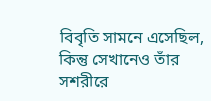বিবৃতি সামনে এসেছিল, কিন্তু সেখানেও তাঁর সশরীরে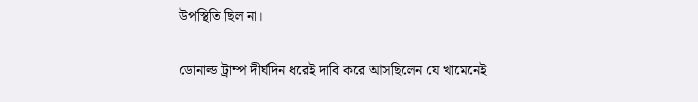উপস্থিতি ছিল না।

ডোনাল্ড ট্রাম্প দীর্ঘদিন ধরেই দাবি করে আসছিলেন যে খামেনেই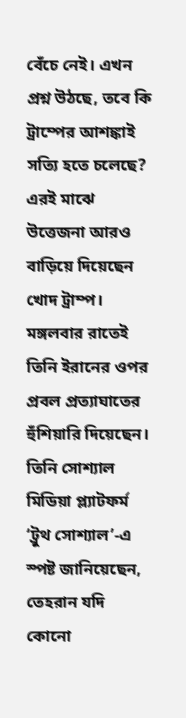বেঁচে নেই। এখন প্রশ্ন উঠছে, তবে কি ট্রাম্পের আশঙ্কাই সত্যি হতে চলেছে? এরই মাঝে উত্তেজনা আরও বাড়িয়ে দিয়েছেন খোদ ট্রাম্প। মঙ্গলবার রাতেই তিনি ইরানের ওপর প্রবল প্রত্যাঘাতের হুঁশিয়ারি দিয়েছেন। তিনি সোশ্যাল মিডিয়া প্ল্যাটফর্ম ‘ট্রুথ সোশ্যাল’-এ স্পষ্ট জানিয়েছেন, তেহরান যদি কোনো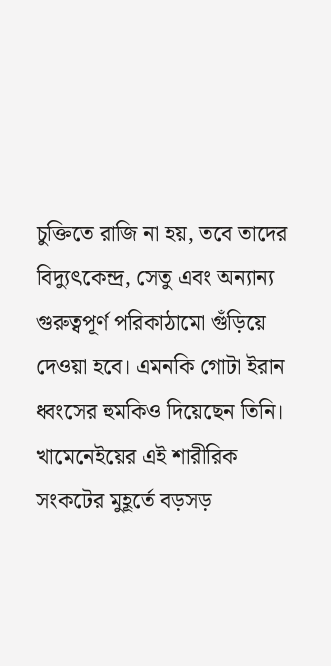চুক্তিতে রাজি না হয়, তবে তাদের বিদ্যুৎকেন্দ্র, সেতু এবং অন্যান্য গুরুত্বপূর্ণ পরিকাঠামো গুঁড়িয়ে দেওয়া হবে। এমনকি গোটা ইরান ধ্বংসের হুমকিও দিয়েছেন তিনি। খামেনেইয়ের এই শারীরিক সংকটের মুহূর্তে বড়সড়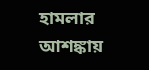হামলার আশঙ্কায়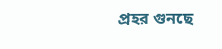প্রহর গুনছে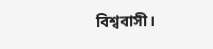বিশ্ববাসী।